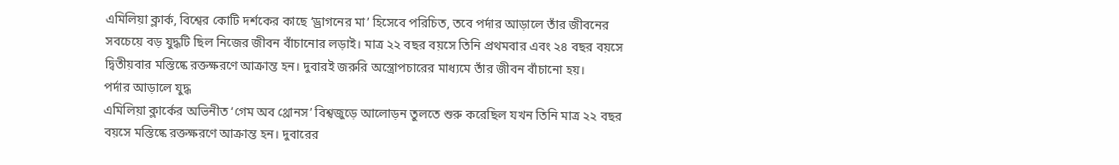এমিলিয়া ক্লার্ক, বিশ্বের কোটি দর্শকের কাছে ‘ড্রাগনের মা’ হিসেবে পরিচিত, তবে পর্দার আড়ালে তাঁর জীবনের সবচেয়ে বড় যুদ্ধটি ছিল নিজের জীবন বাঁচানোর লড়াই। মাত্র ২২ বছর বয়সে তিনি প্রথমবার এবং ২৪ বছর বয়সে দ্বিতীয়বার মস্তিষ্কে রক্তক্ষরণে আক্রান্ত হন। দুবারই জরুরি অস্ত্রোপচারের মাধ্যমে তাঁর জীবন বাঁচানো হয়।
পর্দার আড়ালে যুদ্ধ
এমিলিয়া ক্লার্কের অভিনীত ‘গেম অব থ্রোনস’ বিশ্বজুড়ে আলোড়ন তুলতে শুরু করেছিল যখন তিনি মাত্র ২২ বছর বয়সে মস্তিষ্কে রক্তক্ষরণে আক্রান্ত হন। দুবারের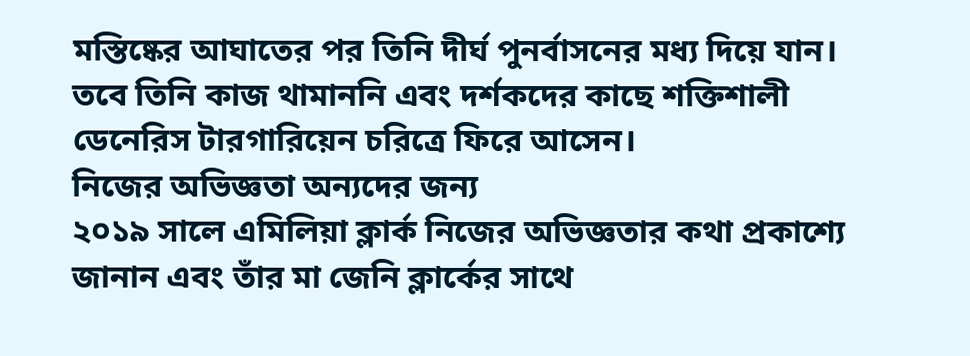মস্তিষ্কের আঘাতের পর তিনি দীর্ঘ পুনর্বাসনের মধ্য দিয়ে যান। তবে তিনি কাজ থামাননি এবং দর্শকদের কাছে শক্তিশালী ডেনেরিস টারগারিয়েন চরিত্রে ফিরে আসেন।
নিজের অভিজ্ঞতা অন্যদের জন্য
২০১৯ সালে এমিলিয়া ক্লার্ক নিজের অভিজ্ঞতার কথা প্রকাশ্যে জানান এবং তাঁর মা জেনি ক্লার্কের সাথে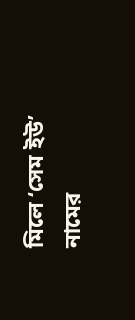মিলে ‘সেম ইউ’ নামের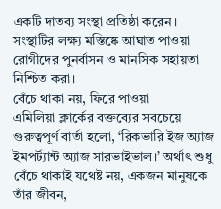একটি দাতব্য সংস্থা প্রতিষ্ঠা করেন। সংস্থাটির লক্ষ্য মস্তিষ্কে আঘাত পাওয়া রোগীদের পুনর্বাসন ও মানসিক সহায়তা নিশ্চিত করা।
বেঁচে থাকা নয়, ফিরে পাওয়া
এমিলিয়া ক্লার্কের বক্তব্যের সবচেয়ে গুরুত্বপূর্ণ বার্তা হলো, ‘রিকভারি ইজ অ্যাজ ইমপর্ট্যান্ট অ্যাজ সারভাইভাল।’ অর্থাৎ শুধু বেঁচে থাকাই যথেষ্ট নয়, একজন মানুষকে তাঁর জীবন,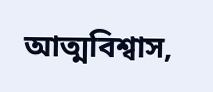আত্মবিশ্বাস,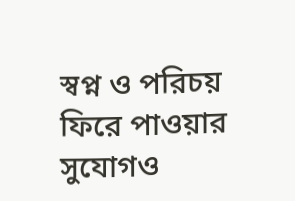স্বপ্ন ও পরিচয় ফিরে পাওয়ার সুযোগও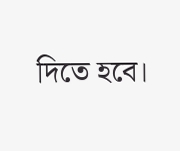দিতে হবে।